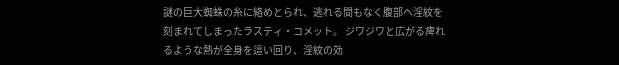謎の巨大蜘蛛の糸に絡めとられ、逃れる間もなく腹部へ淫紋を刻まれてしまったラスティ・コメット。 ジワジワと広がる痺れるような熱が全身を這い回り、淫紋の効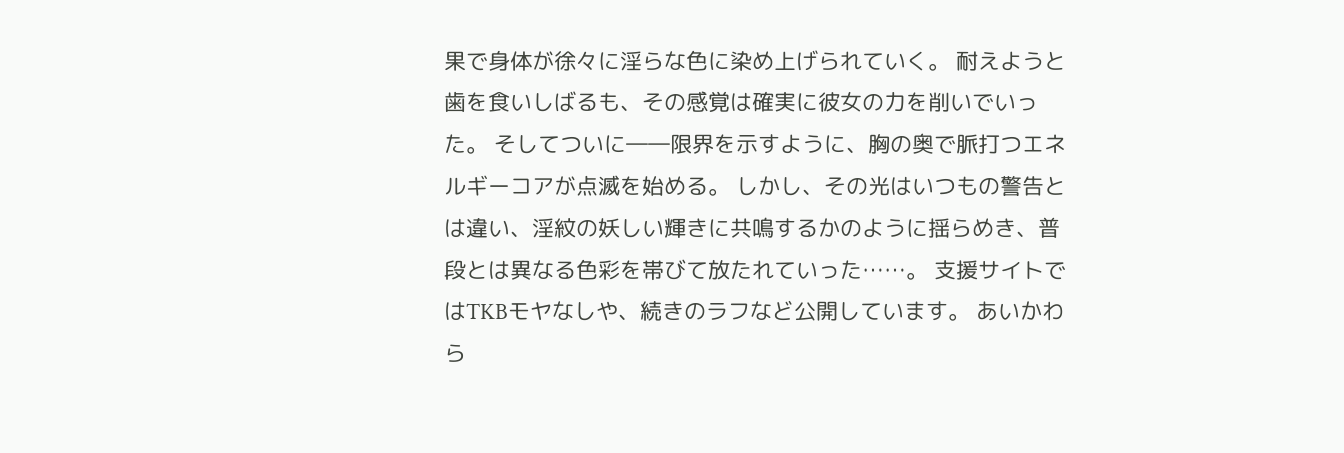果で身体が徐々に淫らな色に染め上げられていく。 耐えようと歯を食いしばるも、その感覚は確実に彼女の力を削いでいった。 そしてついに――限界を示すように、胸の奥で脈打つエネルギーコアが点滅を始める。 しかし、その光はいつもの警告とは違い、淫紋の妖しい輝きに共鳴するかのように揺らめき、普段とは異なる色彩を帯びて放たれていった……。 支援サイトではTKBモヤなしや、続きのラフなど公開しています。 あいかわら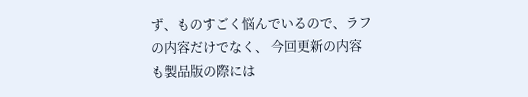ず、ものすごく悩んでいるので、ラフの内容だけでなく、 今回更新の内容も製品版の際には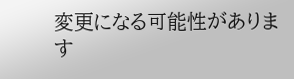変更になる可能性があります